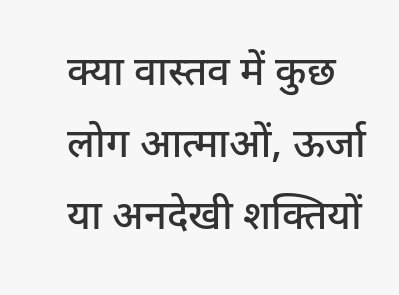क्या वास्तव में कुछ लोग आत्माओं, ऊर्जा या अनदेखी शक्तियों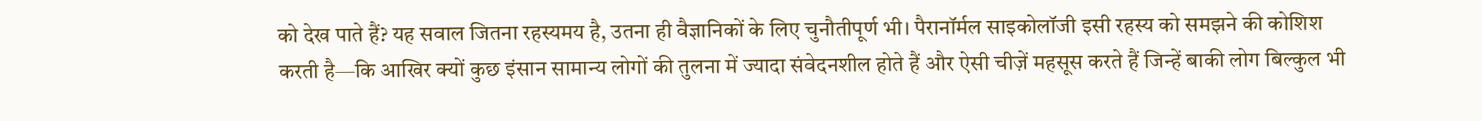को देख पाते हैं? यह सवाल जितना रहस्यमय है, उतना ही वैज्ञानिकों के लिए चुनौतीपूर्ण भी। पैरानॉर्मल साइकोलॉजी इसी रहस्य को समझने की कोशिश करती है—कि आखिर क्यों कुछ इंसान सामान्य लोगों की तुलना में ज्यादा संवेदनशील होते हैं और ऐसी चीज़ें महसूस करते हैं जिन्हें बाकी लोग बिल्कुल भी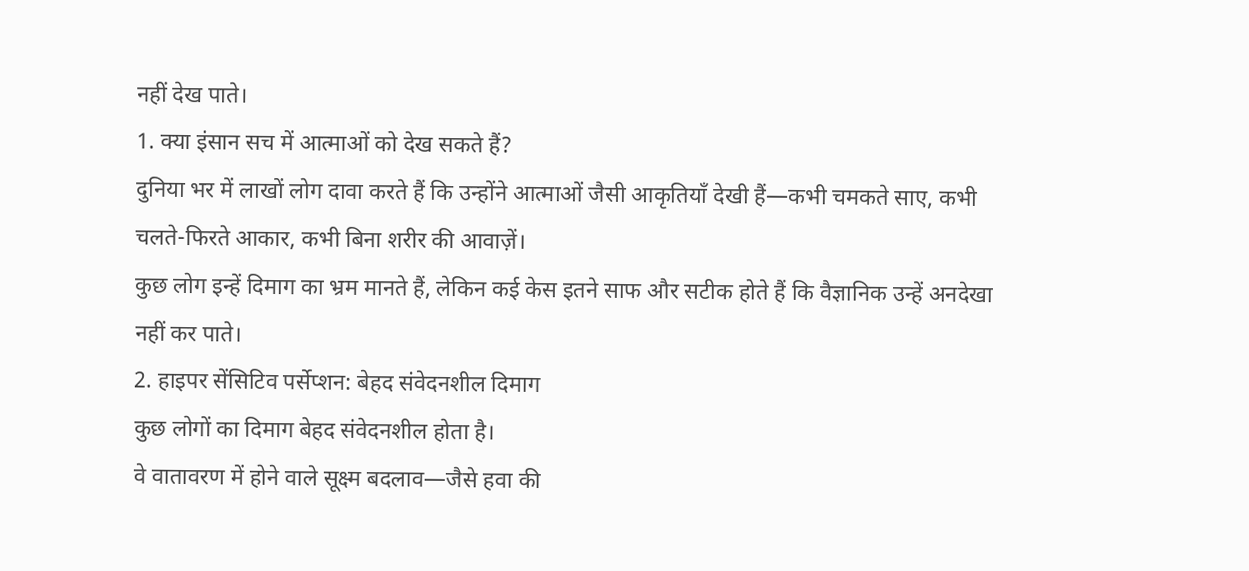नहीं देख पाते।
1. क्या इंसान सच में आत्माओं को देख सकते हैं?
दुनिया भर में लाखों लोग दावा करते हैं कि उन्होंने आत्माओं जैसी आकृतियाँ देखी हैं—कभी चमकते साए, कभी चलते-फिरते आकार, कभी बिना शरीर की आवाज़ें।
कुछ लोग इन्हें दिमाग का भ्रम मानते हैं, लेकिन कई केस इतने साफ और सटीक होते हैं कि वैज्ञानिक उन्हें अनदेखा नहीं कर पाते।
2. हाइपर सेंसिटिव पर्सेप्शन: बेहद संवेदनशील दिमाग
कुछ लोगों का दिमाग बेहद संवेदनशील होता है।
वे वातावरण में होने वाले सूक्ष्म बदलाव—जैसे हवा की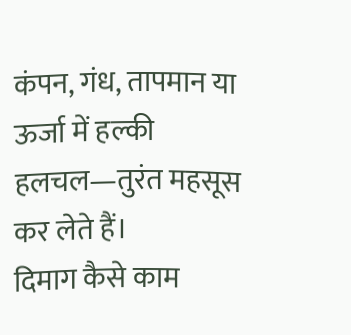कंपन, गंध, तापमान या ऊर्जा में हल्की हलचल—तुरंत महसूस कर लेते हैं।
दिमाग कैसे काम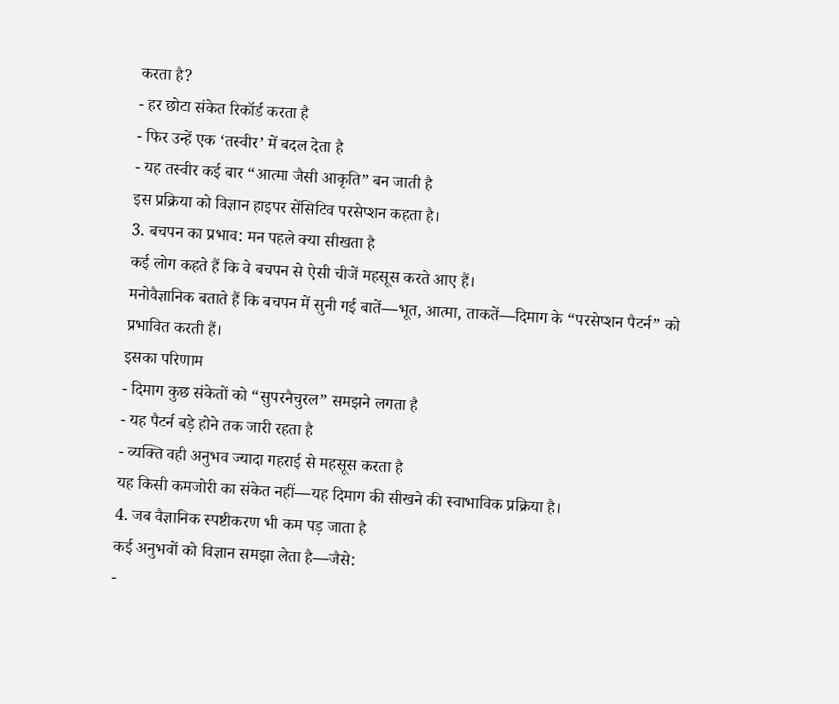करता है?
- हर छोटा संकेत रिकॉर्ड करता है
- फिर उन्हें एक ‘तस्वीर’ में बदल देता है
- यह तस्वीर कई बार “आत्मा जैसी आकृति” बन जाती है
इस प्रक्रिया को विज्ञान हाइपर सेंसिटिव परसेप्शन कहता है।
3. बचपन का प्रभाव: मन पहले क्या सीखता है
कई लोग कहते हैं कि वे बचपन से ऐसी चीजें महसूस करते आए हैं।
मनोवैज्ञानिक बताते हैं कि बचपन में सुनी गई बातें—भूत, आत्मा, ताकतें—दिमाग के “परसेप्शन पैटर्न” को प्रभावित करती हैं।
इसका परिणाम
- दिमाग कुछ संकेतों को “सुपरनैचुरल” समझने लगता है
- यह पैटर्न बड़े होने तक जारी रहता है
- व्यक्ति वही अनुभव ज्यादा गहराई से महसूस करता है
यह किसी कमजोरी का संकेत नहीं—यह दिमाग की सीखने की स्वाभाविक प्रक्रिया है।
4. जब वैज्ञानिक स्पष्टीकरण भी कम पड़ जाता है
कई अनुभवों को विज्ञान समझा लेता है—जैसे:
-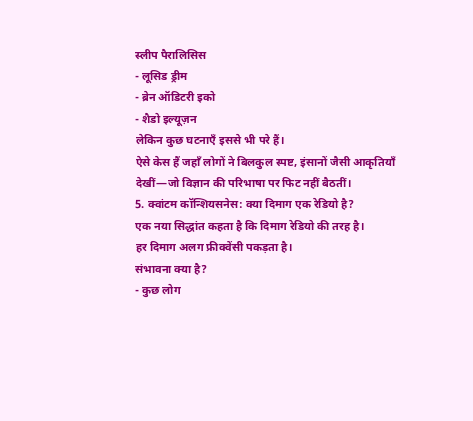स्लीप पैरालिसिस
- लूसिड ड्रीम
- ब्रेन ऑडिटरी इको
- शैडो इल्यूज़न
लेकिन कुछ घटनाएँ इससे भी परे हैं।
ऐसे केस हैं जहाँ लोगों ने बिलकुल स्पष्ट, इंसानों जैसी आकृतियाँ देखीं—जो विज्ञान की परिभाषा पर फिट नहीं बैठतीं।
5. क्वांटम कॉन्शियसनेस: क्या दिमाग एक रेडियो है?
एक नया सिद्धांत कहता है कि दिमाग रेडियो की तरह है।
हर दिमाग अलग फ्रीक्वेंसी पकड़ता है।
संभावना क्या है?
- कुछ लोग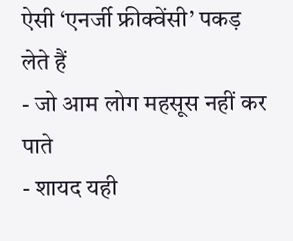ऐसी ‘एनर्जी फ्रीक्वेंसी’ पकड़ लेते हैं
- जो आम लोग महसूस नहीं कर पाते
- शायद यही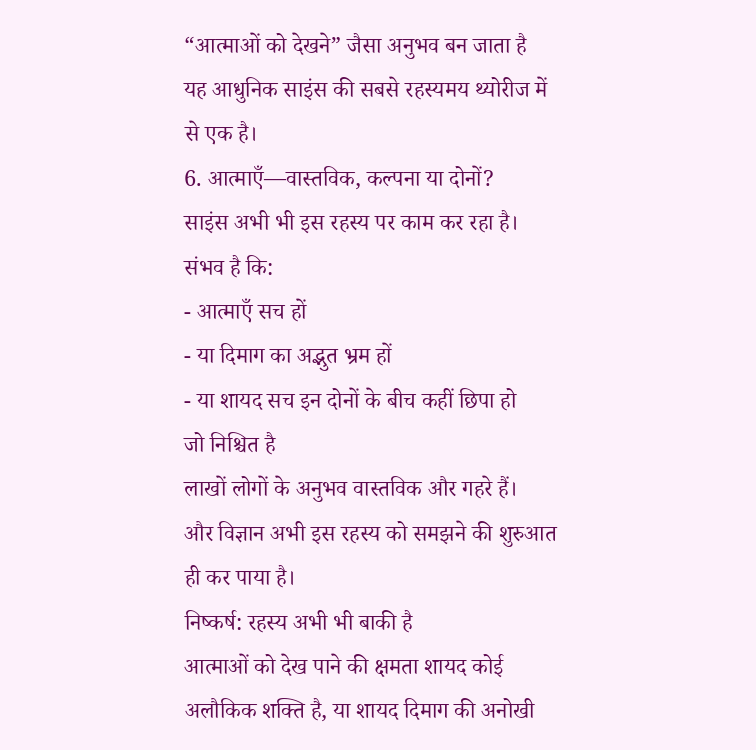“आत्माओं को देखने” जैसा अनुभव बन जाता है
यह आधुनिक साइंस की सबसे रहस्यमय थ्योरीज में से एक है।
6. आत्माएँ—वास्तविक, कल्पना या दोनों?
साइंस अभी भी इस रहस्य पर काम कर रहा है।
संभव है कि:
- आत्माएँ सच हों
- या दिमाग का अद्भुत भ्रम हों
- या शायद सच इन दोनों के बीच कहीं छिपा हो
जो निश्चित है
लाखों लोगों के अनुभव वास्तविक और गहरे हैं।
और विज्ञान अभी इस रहस्य को समझने की शुरुआत ही कर पाया है।
निष्कर्ष: रहस्य अभी भी बाकी है
आत्माओं को देख पाने की क्षमता शायद कोई अलौकिक शक्ति है, या शायद दिमाग की अनोखी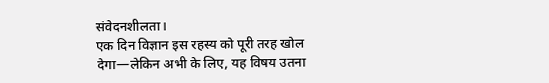संवेदनशीलता।
एक दिन विज्ञान इस रहस्य को पूरी तरह खोल देगा—लेकिन अभी के लिए, यह विषय उतना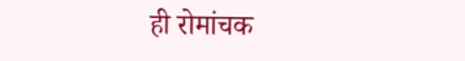ही रोमांचक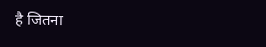है जितना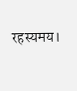रहस्यमय।